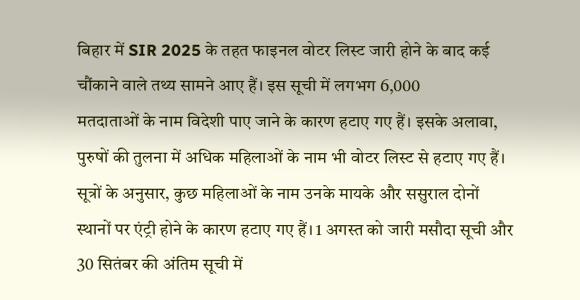बिहार में SIR 2025 के तहत फाइनल वोटर लिस्ट जारी होने के बाद कई चौंकाने वाले तथ्य सामने आए हैं। इस सूची में लगभग 6,000
मतदाताओं के नाम विदेशी पाए जाने के कारण हटाए गए हैं। इसके अलावा, पुरुषों की तुलना में अधिक महिलाओं के नाम भी वोटर लिस्ट से हटाए गए हैं। सूत्रों के अनुसार, कुछ महिलाओं के नाम उनके मायके और ससुराल दोनों स्थानों पर एंट्री होने के कारण हटाए गए हैं। 1 अगस्त को जारी मसौदा सूची और 30 सितंबर की अंतिम सूची में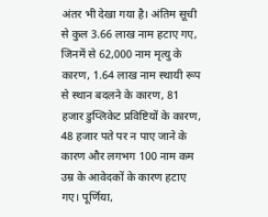अंतर भी देखा गया है। अंतिम सूची से कुल 3.66 लाख नाम हटाए गए, जिनमें से 62,000 नाम मृत्यु के कारण, 1.64 लाख नाम स्थायी रूप से स्थान बदलने के कारण, 81 हजार डुप्लिकेट प्रविष्टियों के कारण, 48 हजार पते पर न पाए जाने के कारण और लगभग 100 नाम कम उम्र के आवेदकों के कारण हटाए गए। पूर्णिया,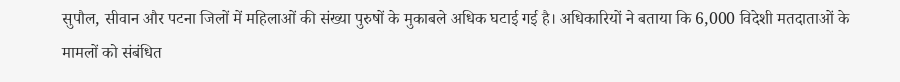सुपौल, सीवान और पटना जिलों में महिलाओं की संख्या पुरुषों के मुकाबले अधिक घटाई गई है। अधिकारियों ने बताया कि 6,000 विदेशी मतदाताओं के मामलों को संबंधित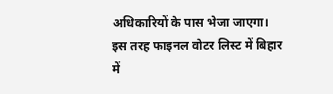अधिकारियों के पास भेजा जाएगा। इस तरह फाइनल वोटर लिस्ट में बिहार में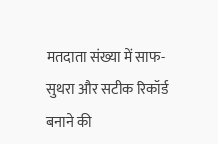मतदाता संख्या में साफ-सुथरा और सटीक रिकॉर्ड बनाने की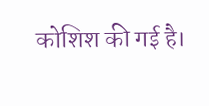कोशिश की गई है।